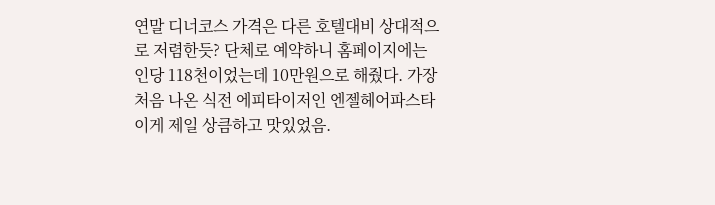연말 디너코스 가격은 다른 호텔대비 상대적으로 저렴한듯? 단체로 예약하니 홈페이지에는 인당 118천이었는데 10만원으로 해줬다. 가장 처음 나온 식전 에피타이저인 엔젤헤어파스타 이게 제일 상큼하고 맛있었음.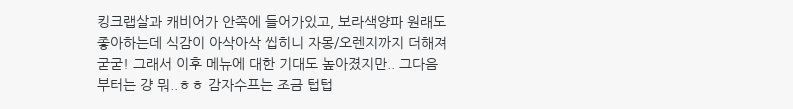킹크랩살과 캐비어가 안쪽에 들어가있고, 보라색양파 원래도 좋아하는데 식감이 아삭아삭 씹히니 자몽/오렌지까지 더해져 굳굳! 그래서 이후 메뉴에 대한 기대도 높아졌지만.. 그다음부터는 걍 뭐..ㅎㅎ 감자수프는 조금 텁텁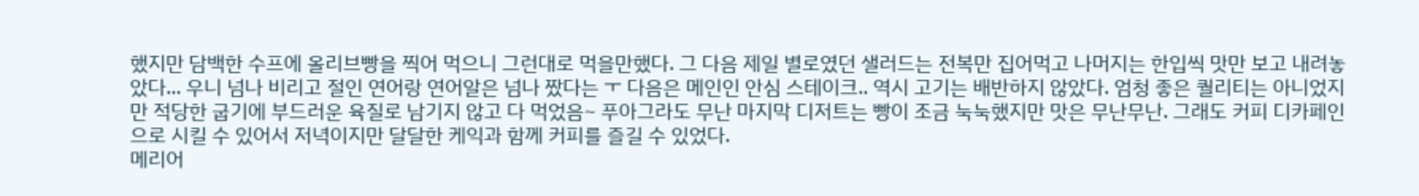했지만 담백한 수프에 올리브빵을 찍어 먹으니 그런대로 먹을만했다. 그 다음 제일 별로였던 샐러드는 전복만 집어먹고 나머지는 한입씩 맛만 보고 내려놓았다... 우니 넘나 비리고 절인 연어랑 연어알은 넘나 짰다는 ㅜ 다음은 메인인 안심 스테이크.. 역시 고기는 배반하지 않았다. 엄청 좋은 퀄리티는 아니었지만 적당한 굽기에 부드러운 육질로 남기지 않고 다 먹었음~ 푸아그라도 무난 마지막 디저트는 빵이 조금 눅눅했지만 맛은 무난무난. 그래도 커피 디카페인으로 시킬 수 있어서 저녁이지만 달달한 케익과 함께 커피를 즐길 수 있었다.
메리어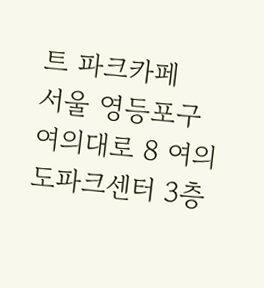트 파크카페
서울 영등포구 여의대로 8 여의도파크센터 3층